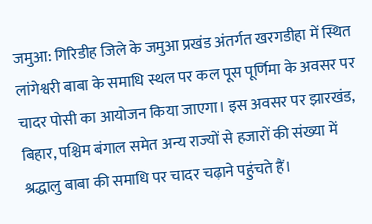जमुआ: गिरिडीह जिले के जमुआ प्रखंड अंतर्गत खरगडीहा में स्थित लांगेश्वरी बाबा के समाधि स्थल पर कल पूस पूर्णिमा के अवसर पर चादर पोसी का आयोजन किया जाएगा। इस अवसर पर झारखंड, बिहार, पश्चिम बंगाल समेत अन्य राज्यों से हजारों की संख्या में श्रद्धालु बाबा की समाधि पर चादर चढ़ाने पहुंचते हैं।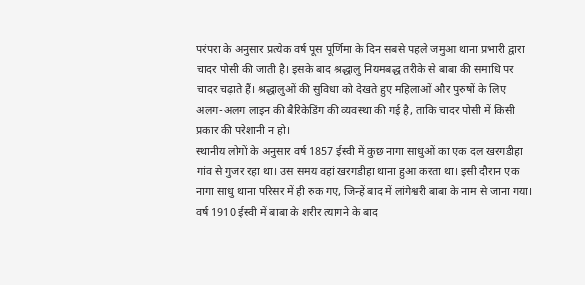परंपरा के अनुसार प्रत्येक वर्ष पूस पूर्णिमा के दिन सबसे पहले जमुआ थाना प्रभारी द्वारा चादर पोसी की जाती है। इसके बाद श्रद्धालु नियमबद्ध तरीके से बाबा की समाधि पर चादर चढ़ाते हैं। श्रद्धालुओं की सुविधा को देखते हुए महिलाओं और पुरुषों के लिए अलग-अलग लाइन की बैरिकेडिंग की व्यवस्था की गई है, ताकि चादर पोसी में किसी प्रकार की परेशानी न हो।
स्थानीय लोगों के अनुसार वर्ष 1857 ईस्वी में कुछ नागा साधुओं का एक दल खरगडीहा गांव से गुजर रहा था। उस समय वहां खरगडीहा थाना हुआ करता था। इसी दौरान एक नागा साधु थाना परिसर में ही रुक गए, जिन्हें बाद में लांगेश्वरी बाबा के नाम से जाना गया।
वर्ष 1910 ईस्वी में बाबा के शरीर त्यागने के बाद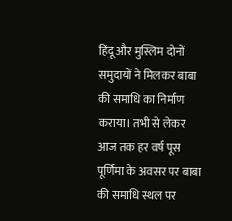हिंदू और मुस्लिम दोनों समुदायों ने मिलकर बाबा की समाधि का निर्माण कराया। तभी से लेकर आज तक हर वर्ष पूस पूर्णिमा के अवसर पर बाबा की समाधि स्थल पर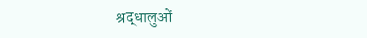श्रद्धालुओं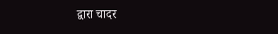द्वारा चादर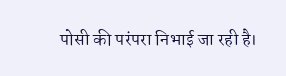पोसी की परंपरा निभाई जा रही है।